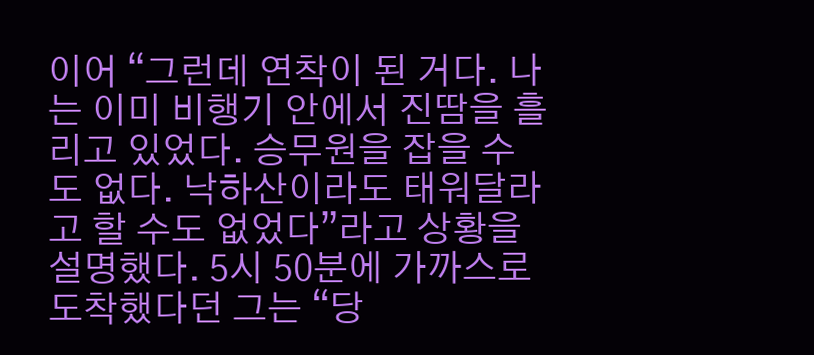이어 “그런데 연착이 된 거다. 나는 이미 비행기 안에서 진땀을 흘리고 있었다. 승무원을 잡을 수도 없다. 낙하산이라도 태워달라고 할 수도 없었다”라고 상황을 설명했다. 5시 50분에 가까스로 도착했다던 그는 “당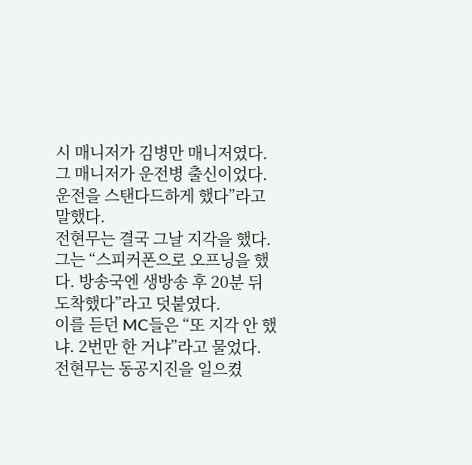시 매니저가 김병만 매니저였다. 그 매니저가 운전병 출신이었다. 운전을 스탠다드하게 했다”라고 말했다.
전현무는 결국 그날 지각을 했다. 그는 “스피커폰으로 오프닝을 했다. 방송국엔 생방송 후 20분 뒤 도착했다”라고 덧붙였다.
이를 듣던 MC들은 “또 지각 안 했냐. 2번만 한 거냐”라고 물었다. 전현무는 동공지진을 일으켰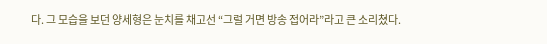다. 그 모습을 보던 양세형은 눈치를 채고선 “그럴 거면 방송 접어라”라고 큰 소리쳤다.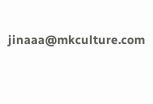jinaaa@mkculture.com